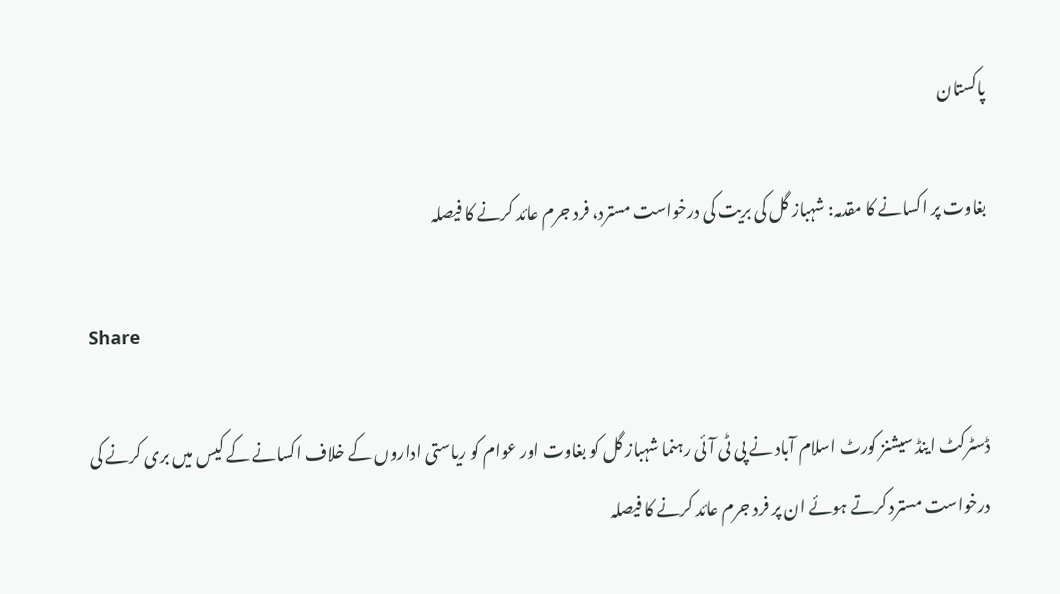پاکستان

بغاوت پر اکسانے کا مقدمہ: شہباز گل کی بریت کی درخواست مسترد، فرد جرم عائد کرنے کا فیصلہ

Share

ڈسٹرکٹ اینڈ سیشنز کورٹ اسلام آباد نے پی ٹی آئی رہنما شہباز گل کو بغاوت اور عوام کو ریاستی اداروں کے خلاف اکسانے کے کیس میں بری کرنے کی درخواست مسترد کرتے ہوئے ان پر فرد جرم عائد کرنے کا فیصلہ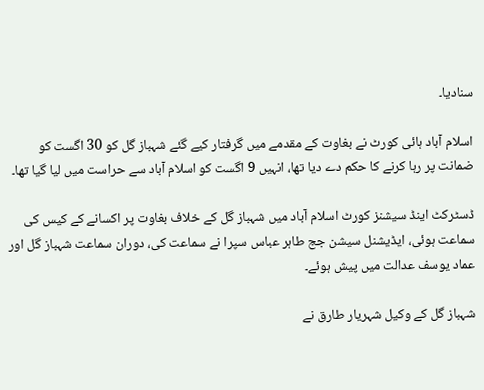سنادیا۔

اسلام آباد ہائی کورٹ نے بغاوت کے مقدمے میں گرفتار کیے گئے شہباز گل کو 30 اگست کو ضمانت پر رہا کرنے کا حکم دے دیا تھا، انہیں 9 اگست کو اسلام آباد سے حراست میں لیا گیا تھا۔

ڈسٹرکٹ اینڈ سیشنز کورٹ اسلام آباد میں شہباز گل کے خلاف بغاوت پر اکسانے کے کیس کی سماعت ہوئی، ایڈیشنل سیشن جج طاہر عباس سپرا نے سماعت کی، دوران سماعت شہباز گل اور عماد یوسف عدالت میں پیش ہوئے۔

شہباز گل کے وکیل شہریار طارق نے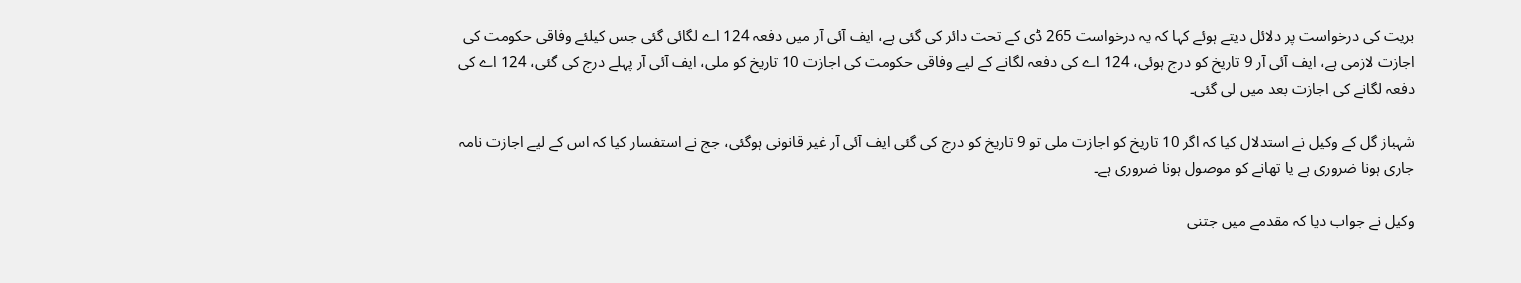بریت کی درخواست پر دلائل دیتے ہوئے کہا کہ یہ درخواست 265 ڈی کے تحت دائر کی گئی ہے، ایف آئی آر میں دفعہ 124 اے لگائی گئی جس کیلئے وفاقی حکومت کی اجازت لازمی ہے، ایف آئی آر 9 تاریخ کو درج ہوئی، 124 اے کی دفعہ لگانے کے لیے وفاقی حکومت کی اجازت 10 تاریخ کو ملی، ایف آئی آر پہلے درج کی گئی، 124 اے کی دفعہ لگانے کی اجازت بعد میں لی گئی۔

شہباز گل کے وکیل نے استدلال کیا کہ اگر 10 تاریخ کو اجازت ملی تو 9 تاریخ کو درج کی گئی ایف آئی آر غیر قانونی ہوگئی، جج نے استفسار کیا کہ اس کے لیے اجازت نامہ جاری ہونا ضروری ہے یا تھانے کو موصول ہونا ضروری ہے۔

وکیل نے جواب دیا کہ مقدمے میں جتنی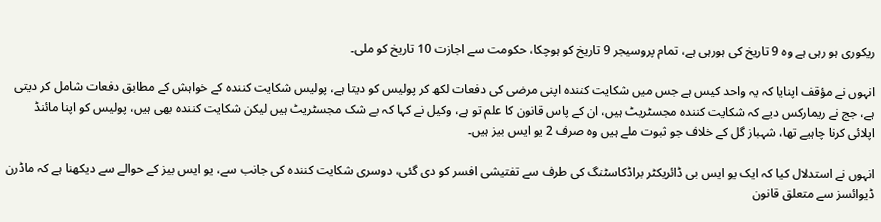ریکوری ہو رہی ہے وہ 9 تاریخ کی ہورہی ہے، تمام پروسیجر 9 تاریخ کو ہوچکا، حکومت سے اجازت 10 تاریخ کو ملی۔

انہوں نے مؤقف اپنایا کہ یہ واحد کیس ہے جس میں شکایت کنندہ اپنی مرضی کی دفعات لکھ کر پولیس کو دیتا ہے، پولیس شکایت کنندہ کے خواہش کے مطابق دفعات شامل کر دیتی ہے، جج نے ریمارکس دیے کہ شکایت کنندہ مجسٹریٹ ہیں، ان کے پاس قانون کا علم تو ہے، وکیل نے کہا کہ بے شک مجسٹریٹ ہیں لیکن شکایت کنندہ بھی ہیں، پولیس کو اپنا مائنڈ اپلائی کرنا چاہیے تھا، شہباز گل کے خلاف جو ثبوت ملے ہیں وہ صرف 2 یو ایس بیز ہیں۔

انہوں نے استدلال کیا کہ ایک یو ایس بی ڈائریکٹر براڈکاسٹنگ کی طرف سے تفتیشی افسر کو دی گئی، دوسری شکایت کنندہ کی جانب سے، یو ایس بیز کے حوالے سے دیکھنا ہے کہ ماڈرن ڈیوائسز سے متعلق قانون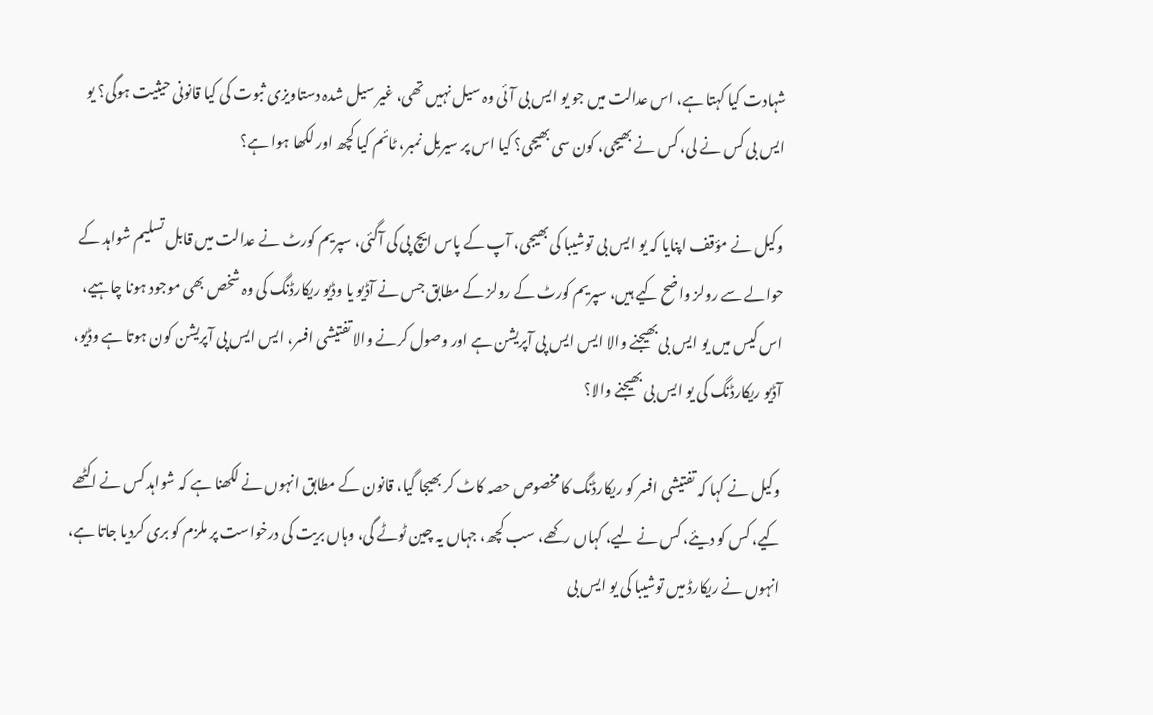شہادت کیا کہتا ہے، اس عدالت میں جو یو ایس بی آئی وہ سیل نہیں تھی، غیر سیل شدہ دستاویزی ثبوت کی کیا قانونی حیثیت ہوگی؟ یو ایس بی کس نے لی، کس نے بھیجی، کون سی بھیجی؟ کیا اس پر سیریل نمبر، ٹائم کیا کچھ اور لکھا ہوا ہے؟

وکیل نے مؤقف اپنایا کہ یو ایس بی توشیبا کی بھیجی، آپ کے پاس ایچ پی کی آگئی، سپریم کورٹ نے عدالت میں قابل تسلیم شواہد کے حوالے سے رولز واضح کیے ہیں، سپریم کورٹ کے رولز کے مطابق جس نے آڈیو یا وڈیو ریکارڈنگ کی وہ شخص بھی موجود ہونا چاہیے، اس کیس میں یو ایس بی بھیجنے والا ایس ایس پی آپریشن ہے اور وصول کرنے والا تفتیشی افسر، ایس ایس پی آپریشن کون ہوتا ہے وڈیو، آڈیو ریکارڈنگ کی یو ایس بی بھیجنے والا؟

وکیل نے کہا کہ تفتیشی افسر کو ریکارڈنگ کا مخصوص حصہ کاٹ کر بھیجا گیا، قانون کے مطابق انہوں نے لکھنا ہے کہ شواہد کس نے اکٹھے کیے، کس کو دیئے، کس نے لیے، کہاں رکھے، سب کچھ، جہاں یہ چین ٹوٹے گی، وہاں بریت کی درخواست پر ملزم کو بری کردیا جاتا ہے، انہوں نے ریکارڈ میں توشیبا کی یو ایس بی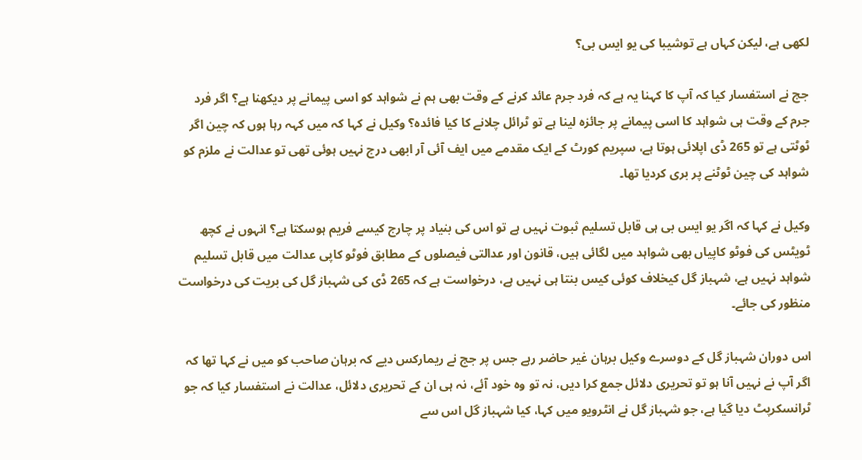لکھی ہے، لیکن کہاں ہے توشیبا کی یو ایس بی؟

جج نے استفسار کیا کہ آپ کا کہنا یہ ہے کہ فرد جرم عائد کرنے کے وقت بھی ہم نے شواہد کو اسی پیمانے پر دیکھنا ہے؟ اگر فرد جرم کے وقت ہی شواہد کا اسی پیمانے پر جائزہ لینا ہے تو ٹرائل چلانے کا کیا فائدہ؟ وکیل نے کہا کہ میں کہہ رہا ہوں کہ چین اگر ٹوٹتی ہے تو 265 ڈی اپلائی ہوتا ہے، سپریم کورٹ کے ایک مقدمے میں ایف آئی آر ابھی درج نہیں ہوئی تھی تو عدالت نے ملزم کو شواہد کی چین ٹوٹنے پر بری کردیا تھا۔

وکیل نے کہا کہ اگر یو ایس بی ہی قابل تسلیم ثبوت نہیں ہے تو اس کی بنیاد پر چارج کیسے فریم ہوسکتا ہے؟ انہوں نے کچھ ٹویٹس کی فوٹو کاپیاں بھی شواہد میں لگائی ہیں، قانون اور عدالتی فیصلوں کے مطابق فوٹو کاپی عدالت میں قابل تسلیم شواہد نہیں ہے، شہباز گل کیخلاف کوئی کیس بنتا ہی نہیں ہے، درخواست ہے کہ 265 ڈی کی شہباز گل کی بریت کی درخواست منظور کی جائے۔

اس دوران شہباز گل کے دوسرے وکیل برہان غیر حاضر رہے جس پر جج نے ریمارکس دیے کہ برہان صاحب کو میں نے کہا تھا کہ اگر آپ نے نہیں آنا ہو تو تحریری دلائل جمع کرا دیں، نہ تو وہ خود آئے، نہ ہی ان کے تحریری دلائل، عدالت نے استفسار کیا کہ جو ٹرانسکرپٹ دیا گیا ہے، جو شہباز گل نے انٹرویو میں کہا، کیا شہباز گل اس سے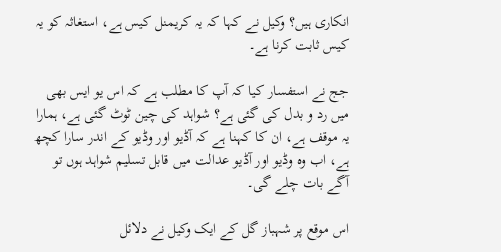انکاری ہیں؟ وکیل نے کہا کہ یہ کریمنل کیس ہے، استغاثہ کو یہ کیس ثابت کرنا ہے۔

جج نے استفسار کیا کہ آپ کا مطلب ہے کہ اس یو ایس بھی میں رد و بدل کی گئی ہے؟ شواہد کی چین ٹوٹ گئی ہے، ہمارا یہ موقف ہے، ان کا کہنا ہے کہ آڈیو اور وڈیو کے اندر سارا کچھ ہے، اب وہ وڈیو اور آڈیو عدالت میں قابل تسلیم شواہد ہوں تو آگے بات چلے گی۔

اس موقع پر شہباز گل کے ایک وکیل نے دلائل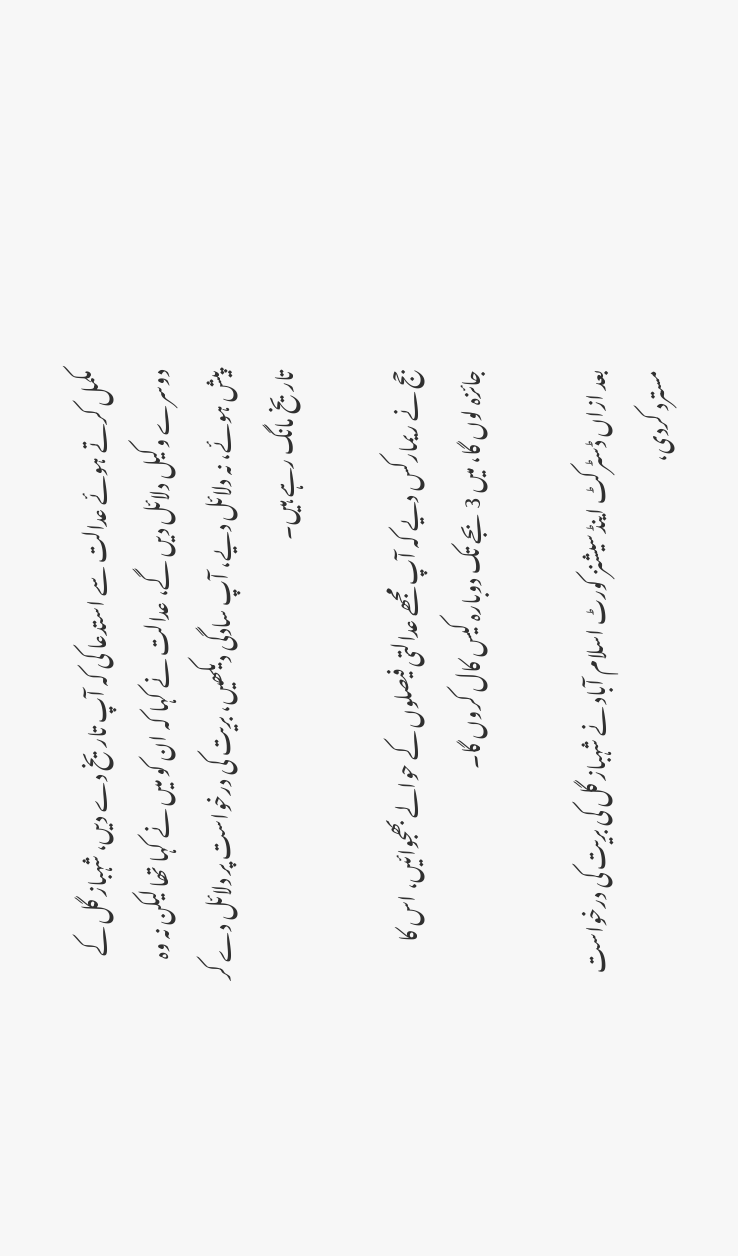مکمل کرتے ہوئے عدالت سے استدعا کی کہ آپ تاریخ دے دیں، شہباز گل کے دوسرے وکیل دلائل دیں گے، عدالت نے کہا کہ ان کو میں نے کہا تھا لیکن نہ وہ پیش ہوئے، نہ دلائل دیے، آپ سادگی دیکھیں، بریت کی درخواست پر دلائل دے کر تاریخ مانگ رہے ہیں۔

جج نے ریمارکس دیے کہ آپ مجھے عدالتی فیصلوں کے حوالے بھجوائیں، اس کا جائزہ لوں گا، میں 3 بجے تک دوبارہ کیس کال کروں گا۔

بعد ازاں ڈسٹرکٹ اینڈ سیشنز کورٹ اسلام آباد نے شہباز گل کی بریت کی درخواست مسترد کردی،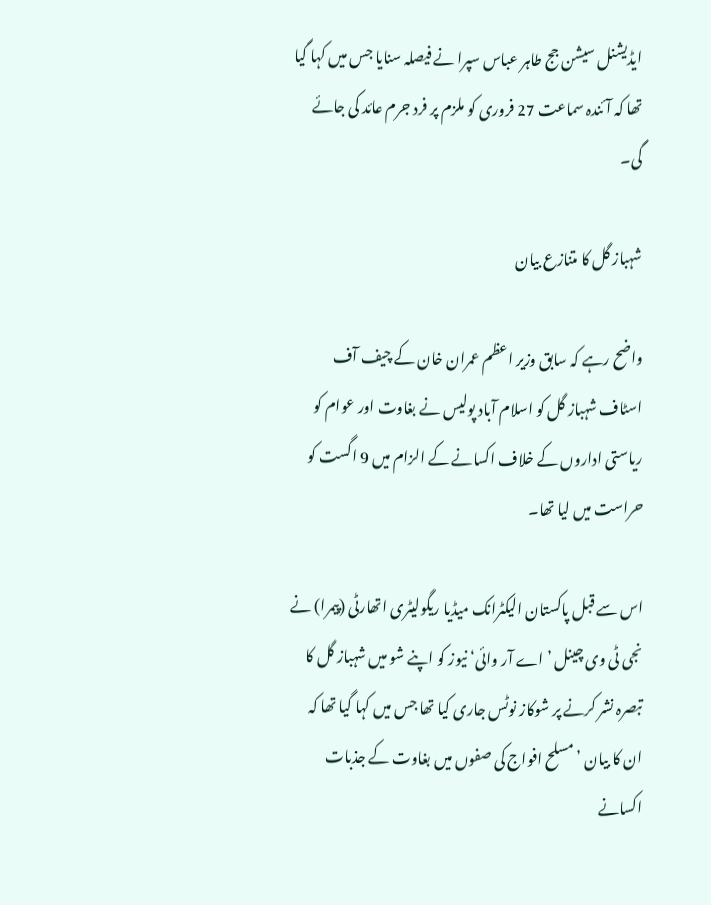ایڈیشنل سیشن جج طاہر عباس سپرا نے فیصلہ سنایا جس میں کہا گیا تھا کہ آئندہ سماعت 27 فروری کو ملزم پر فرد جرم عائد کی جائے گی۔

شہباز گل کا متنازع بیان

واضح رہے کہ سابق وزیر اعظم عمران خان کے چیف آف اسٹاف شہباز گل کو اسلام آباد پولیس نے بغاوت اور عوام کو ریاستی اداروں کے خلاف اکسانے کے الزام میں 9 اگست کو حراست میں لیا تھا۔

اس سے قبل پاکستان الیکٹرانک میڈیا ریگولیٹری اتھارٹی (پیمرا) نے نجی ٹی وی چینل ’اے آر وائی‘ نیوز کو اپنے شو میں شہباز گل کا تبصرہ نشر کرنے پر شوکاز نوٹس جاری کیا تھا جس میں کہا گیا تھا کہ ان کا بیان ’مسلح افواج کی صفوں میں بغاوت کے جذبات اکسانے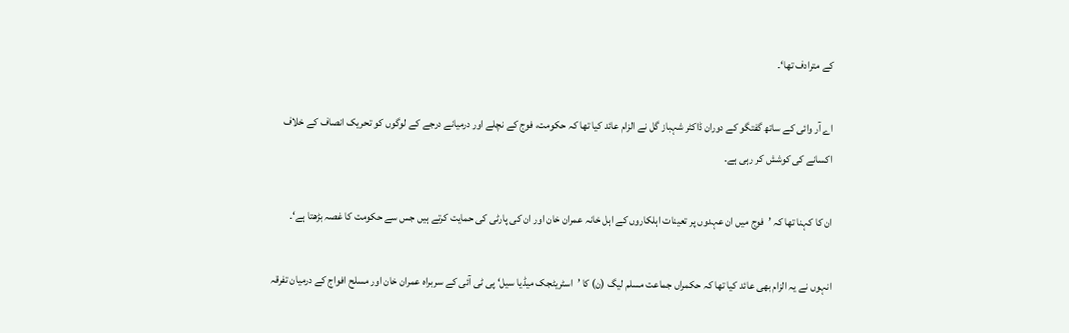کے مترادف تھا‘۔

اے آر وائی کے ساتھ گفتگو کے دوران ڈاکٹر شہباز گل نے الزام عائد کیا تھا کہ حکومت، فوج کے نچلے اور درمیانے درجے کے لوگوں کو تحریک انصاف کے خلاف اکسانے کی کوشش کر رہی ہے۔

ان کا کہنا تھا کہ ’فوج میں ان عہدوں پر تعینات اہلکاروں کے اہل خانہ عمران خان اور ان کی پارٹی کی حمایت کرتے ہیں جس سے حکومت کا غصہ بڑھتا ہے‘۔

انہوں نے یہ الزام بھی عائد کیا تھا کہ حکمراں جماعت مسلم لیگ (ن) کا ’اسٹریٹجک میڈیا سیل‘ پی ٹی آئی کے سربراہ عمران خان اور مسلح افواج کے درمیان تفرقہ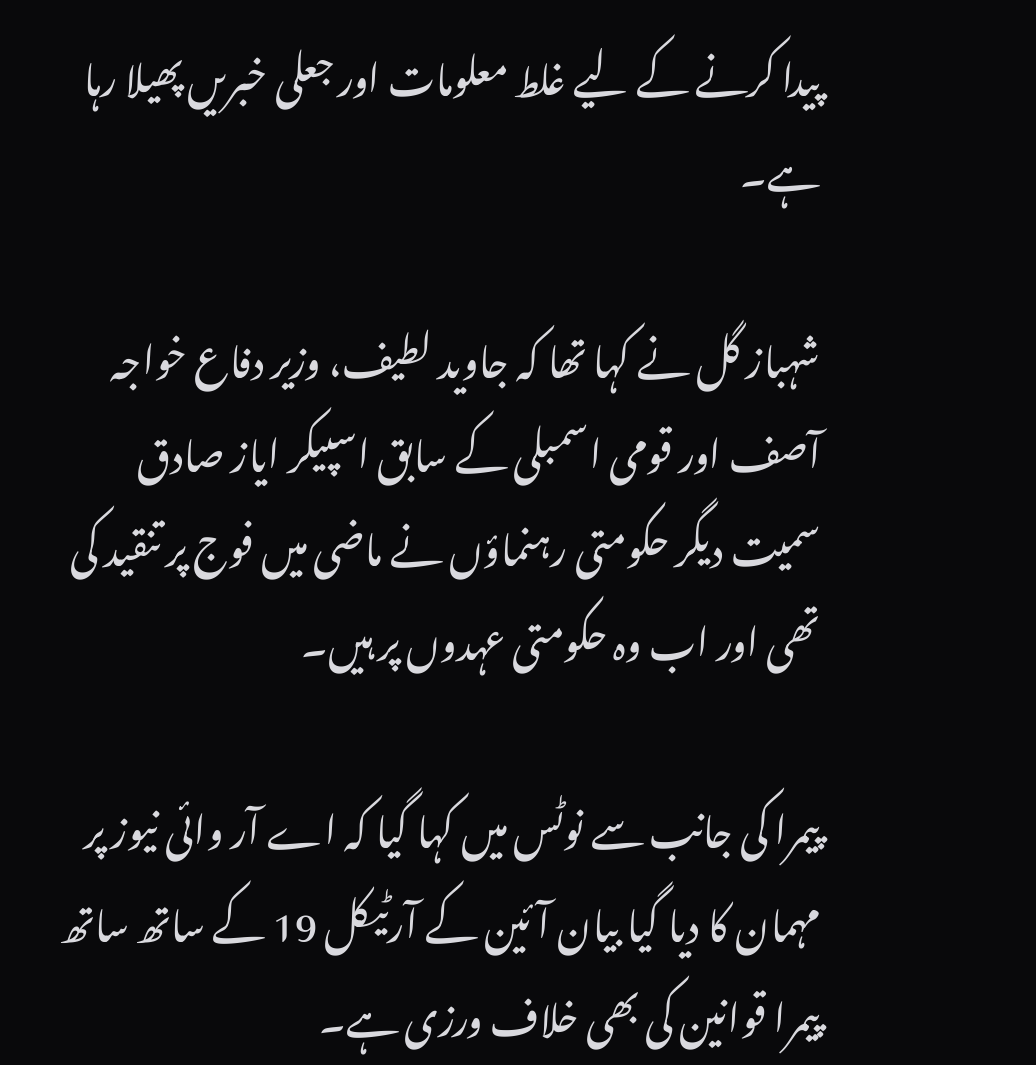پیدا کرنے کے لیے غلط معلومات اور جعلی خبریں پھیلا رہا ہے۔

شہباز گل نے کہا تھا کہ جاوید لطیف، وزیر دفاع خواجہ آصف اور قومی اسمبلی کے سابق اسپیکر ایاز صادق سمیت دیگر حکومتی رہنماؤں نے ماضی میں فوج پر تنقید کی تھی اور اب وہ حکومتی عہدوں پر ہیں۔

پیمرا کی جانب سے نوٹس میں کہا گیا کہ اے آر وائی نیوز پر مہمان کا دیا گیا بیان آئین کے آرٹیکل 19 کے ساتھ ساتھ پیمرا قوانین کی بھی خلاف ورزی ہے۔